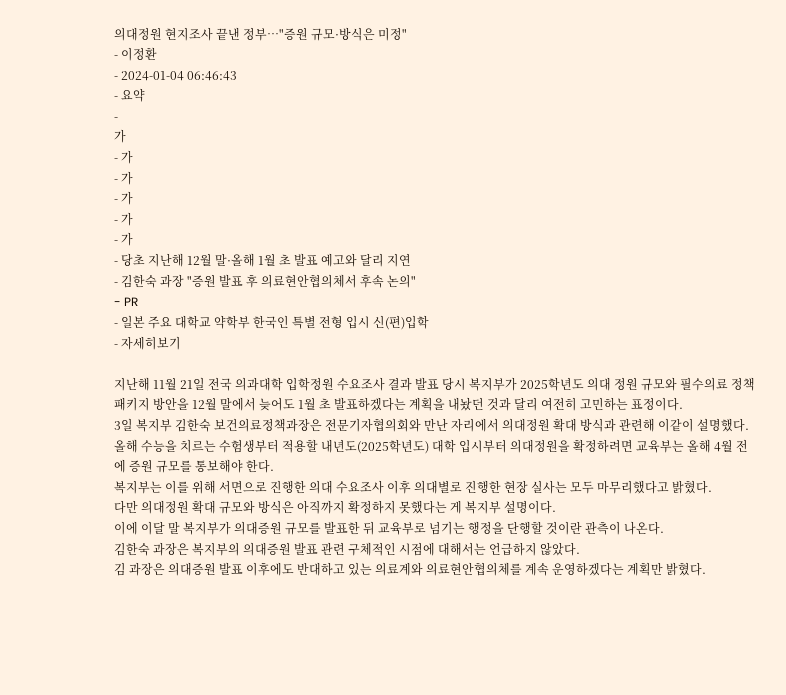의대정원 현지조사 끝낸 정부…"증원 규모·방식은 미정"
- 이정환
- 2024-01-04 06:46:43
- 요약
-
가
- 가
- 가
- 가
- 가
- 가
- 당초 지난해 12월 말·올해 1월 초 발표 예고와 달리 지연
- 김한숙 과장 "증원 발표 후 의료현안협의체서 후속 논의"
- PR
- 일본 주요 대학교 약학부 한국인 특별 전형 입시 신(편)입학
- 자세히보기

지난해 11월 21일 전국 의과대학 입학정원 수요조사 결과 발표 당시 복지부가 2025학년도 의대 정원 규모와 필수의료 정책패키지 방안을 12월 말에서 늦어도 1월 초 발표하겠다는 계획을 내놨던 것과 달리 여전히 고민하는 표정이다.
3일 복지부 김한숙 보건의료정책과장은 전문기자협의회와 만난 자리에서 의대정원 확대 방식과 관련해 이같이 설명했다.
올해 수능을 치르는 수험생부터 적용할 내년도(2025학년도) 대학 입시부터 의대정원을 확정하려면 교육부는 올해 4월 전에 증원 규모를 통보해야 한다.
복지부는 이를 위해 서면으로 진행한 의대 수요조사 이후 의대별로 진행한 현장 실사는 모두 마무리했다고 밝혔다.
다만 의대정원 확대 규모와 방식은 아직까지 확정하지 못했다는 게 복지부 설명이다.
이에 이달 말 복지부가 의대증원 규모를 발표한 뒤 교육부로 넘기는 행정을 단행할 것이란 관측이 나온다.
김한숙 과장은 복지부의 의대증원 발표 관련 구체적인 시점에 대해서는 언급하지 않았다.
김 과장은 의대증원 발표 이후에도 반대하고 있는 의료계와 의료현안협의체를 계속 운영하겠다는 계획만 밝혔다.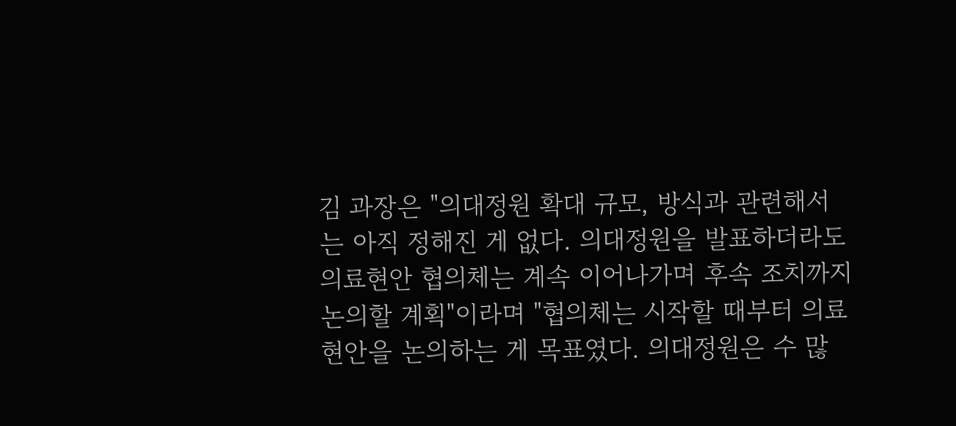김 과장은 "의대정원 확대 규모, 방식과 관련해서는 아직 정해진 게 없다. 의대정원을 발표하더라도 의료현안 협의체는 계속 이어나가며 후속 조치까지 논의할 계획"이라며 "협의체는 시작할 때부터 의료현안을 논의하는 게 목표였다. 의대정원은 수 많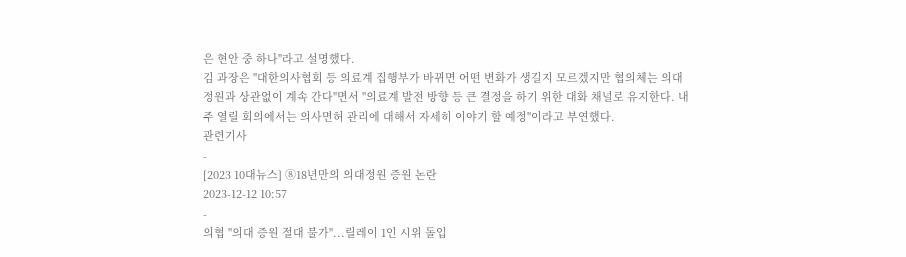은 현안 중 하나"라고 설명했다.
김 과장은 "대한의사협회 등 의료계 집행부가 바뀌면 어떤 변화가 생길지 모르겠지만 협의체는 의대정원과 상관없이 계속 간다"면서 "의료계 발전 방향 등 큰 결정을 하기 위한 대화 채널로 유지한다. 내주 열릴 회의에서는 의사면허 관리에 대해서 자세히 이야기 할 예정"이라고 부연했다.
관련기사
-
[2023 10대뉴스] ⑧18년만의 의대정원 증원 논란
2023-12-12 10:57
-
의협 "의대 증원 절대 불가"...릴레이 1인 시위 돌입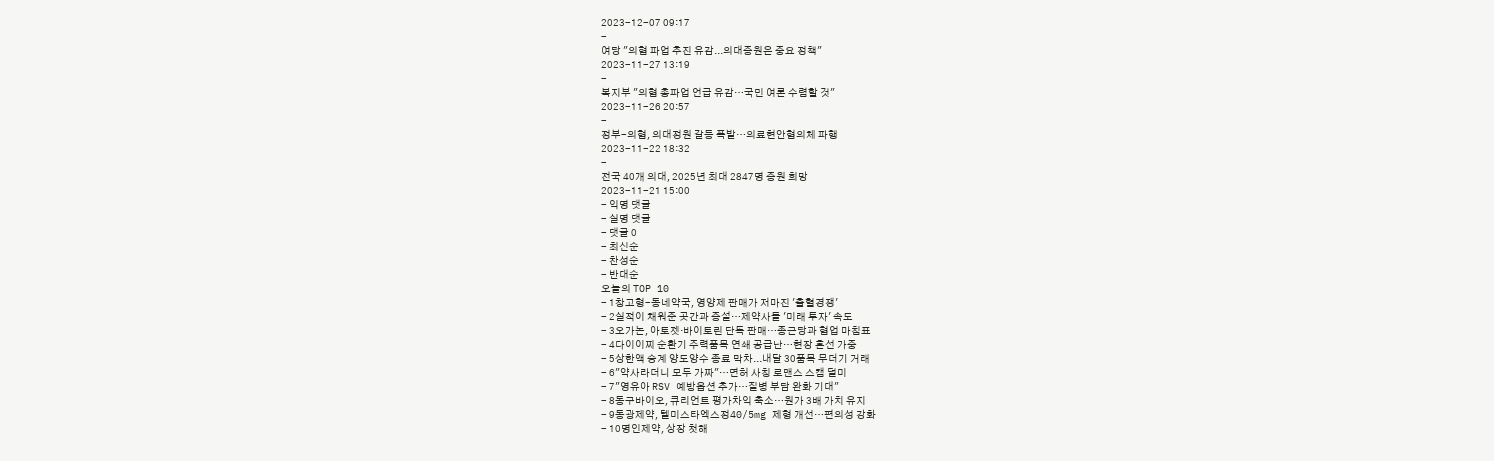2023-12-07 09:17
-
여당 "의협 파업 추진 유감...의대증원은 중요 정책"
2023-11-27 13:19
-
복지부 "의협 총파업 언급 유감…국민 여론 수렴할 것"
2023-11-26 20:57
-
정부-의협, 의대정원 갈등 폭발…의료현안협의체 파행
2023-11-22 18:32
-
전국 40개 의대, 2025년 최대 2847명 증원 희망
2023-11-21 15:00
- 익명 댓글
- 실명 댓글
- 댓글 0
- 최신순
- 찬성순
- 반대순
오늘의 TOP 10
- 1창고형-동네약국, 영양제 판매가 저마진 '출혈경쟁'
- 2실적이 채워준 곳간과 증설…제약사들 '미래 투자' 속도
- 3오가논, 아토젯·바이토린 단독 판매…종근당과 협업 마침표
- 4다이이찌 순환기 주력품목 연쇄 공급난…현장 혼선 가중
- 5상한액 승계 양도양수 종료 막차...내달 30품목 무더기 거래
- 6"약사라더니 모두 가짜"…면허 사칭 로맨스 스캠 덜미
- 7"영유아 RSV 예방옵션 추가…질병 부담 완화 기대"
- 8동구바이오, 큐리언트 평가차익 축소…원가 3배 가치 유지
- 9동광제약, 텔미스타엑스정40/5mg 제형 개선…편의성 강화
- 10명인제약, 상장 첫해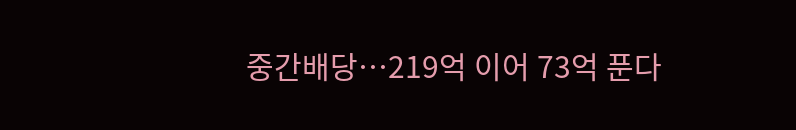중간배당…219억 이어 73억 푼다